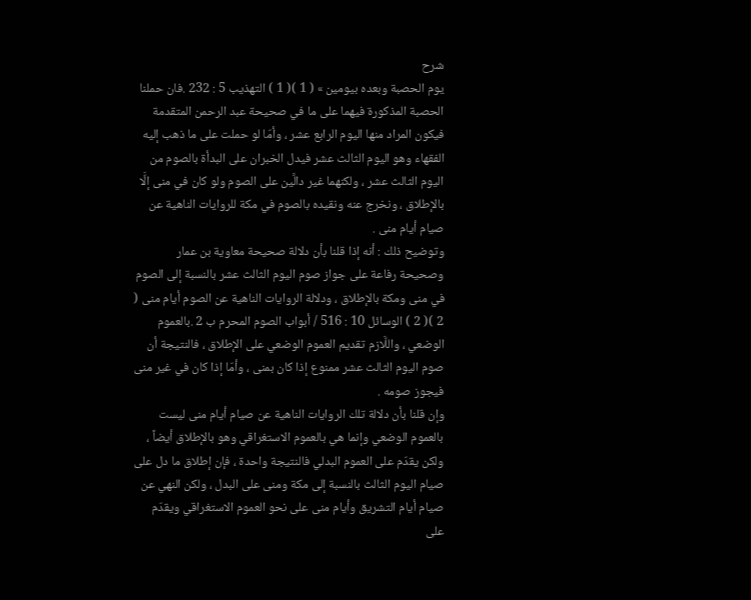شرح
يوم الحصبة وبعده بيومين » ( 1 )( 1 ) التهذيب 5 : 232 .فان حملنا الحصبة المذكورة فيهما على ما في صحيحة عبد الرحمن المتقدمة فيكون المراد منها اليوم الرابع عشر ، وأمّا لو حملت على ما ذهب إليه الفقهاء وهو اليوم الثالث عشر فيدل الخبران على البدأة بالصوم من اليوم الثالث عشر ، ولكنهما غير دالَّين على الصوم ولو كان في منى إلَّا بالإطلاق ، ونخرج عنه ونقيده بالصوم في مكة للروايات الناهية عن صيام أيام منى .
وتوضيح ذلك : أنه إذا قلنا بأن دلالة صحيحة معاوية بن عمار وصحيحة رفاعة على جواز صوم اليوم الثالث عشر بالنسبة إلى الصوم في منى ومكة بالإطلاق ، ودلالة الروايات الناهية عن الصوم أيام منى ( 2 )( 2 ) الوسائل 10 : 516 / أبواب الصوم المحرم ب 2 .بالعموم الوضعي ، واللَّازم تقديم العموم الوضعي على الإطلاق ، فالنتيجة أن صوم اليوم الثالث عشر ممنوع إذا كان بمنى ، وأمّا إذا كان في غير منى فيجوز صومه .
وإن قلنا بأن دلالة تلك الروايات الناهية عن صيام أيام منى ليست بالعموم الوضعي وإنما هي بالعموم الاستغراقي وهو بالإطلاق أيضاً ، ولكن يقدّم على العموم البدلي فالنتيجة واحدة ، فإن إطلاق ما دل على صيام اليوم الثالث بالنسبة إلى مكة ومنى على البدل ، ولكن النهي عن صيام أيام التشريق وأيام منى على نحو العموم الاستغراقي ويقدّم على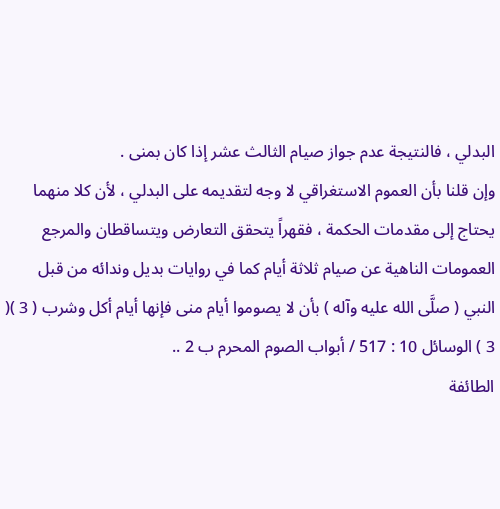البدلي ، فالنتيجة عدم جواز صيام الثالث عشر إذا كان بمنى .
وإن قلنا بأن العموم الاستغراقي لا وجه لتقديمه على البدلي ، لأن كلا منهما يحتاج إلى مقدمات الحكمة ، فقهراً يتحقق التعارض ويتساقطان والمرجع العمومات الناهية عن صيام ثلاثة أيام كما في روايات بديل وندائه من قبل النبي ( صلَّى الله عليه وآله ) بأن لا يصوموا أيام منى فإنها أيام أكل وشرب ( 3 )( 3 ) الوسائل 10 : 517 / أبواب الصوم المحرم ب 2 ..
الطائفة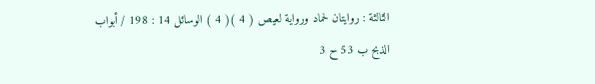الثالثة : روايتان لحماد ورواية لعيص ( 4 )( 4 ) الوسائل 14 : 198 / أبواب الذبح ب 53 ح 3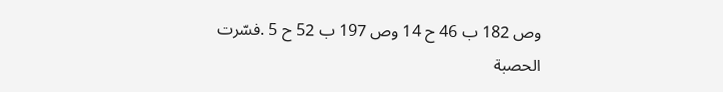وص 182 ب 46 ح 14 وص 197 ب 52 ح 5 .فسّرت الحصبة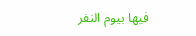فيها بيوم النفر